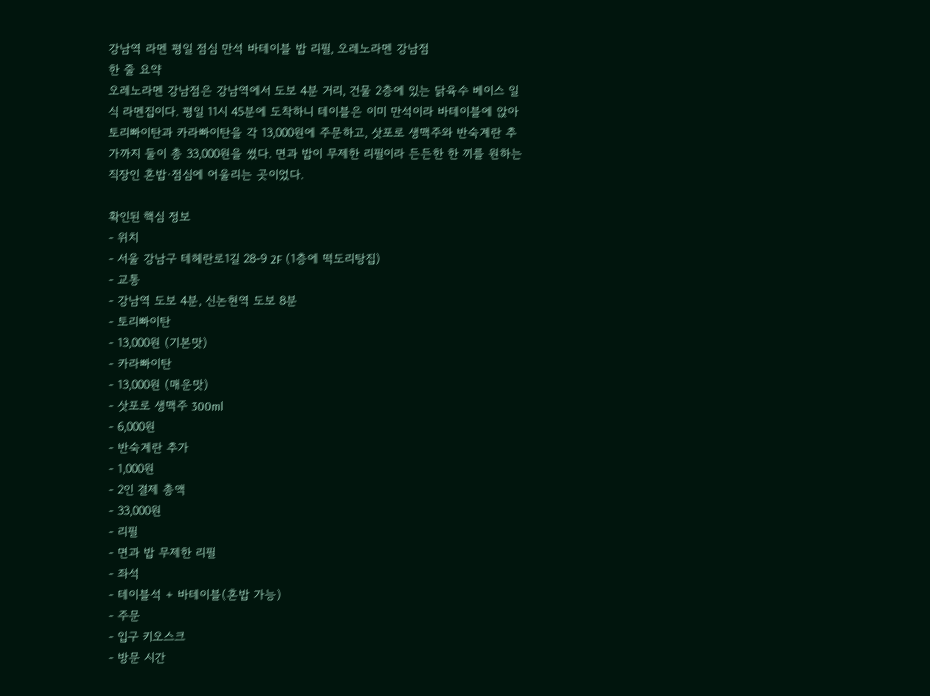강남역 라멘 평일 점심 만석 바테이블 밥 리필, 오레노라멘 강남점
한 줄 요약
오레노라멘 강남점은 강남역에서 도보 4분 거리, 건물 2층에 있는 닭육수 베이스 일식 라멘집이다. 평일 11시 45분에 도착하니 테이블은 이미 만석이라 바테이블에 앉아 토리빠이탄과 카라빠이탄을 각 13,000원에 주문하고, 삿포로 생맥주와 반숙계란 추가까지 둘이 총 33,000원을 썼다. 면과 밥이 무제한 리필이라 든든한 한 끼를 원하는 직장인 혼밥·점심에 어울리는 곳이었다.

확인된 핵심 정보
- 위치
- 서울 강남구 테헤란로1길 28-9 2F (1층에 떡도리탕집)
- 교통
- 강남역 도보 4분, 신논현역 도보 8분
- 토리빠이탄
- 13,000원 (기본맛)
- 카라빠이탄
- 13,000원 (매운맛)
- 삿포로 생맥주 300ml
- 6,000원
- 반숙계란 추가
- 1,000원
- 2인 결제 총액
- 33,000원
- 리필
- 면과 밥 무제한 리필
- 좌석
- 테이블석 + 바테이블(혼밥 가능)
- 주문
- 입구 키오스크
- 방문 시간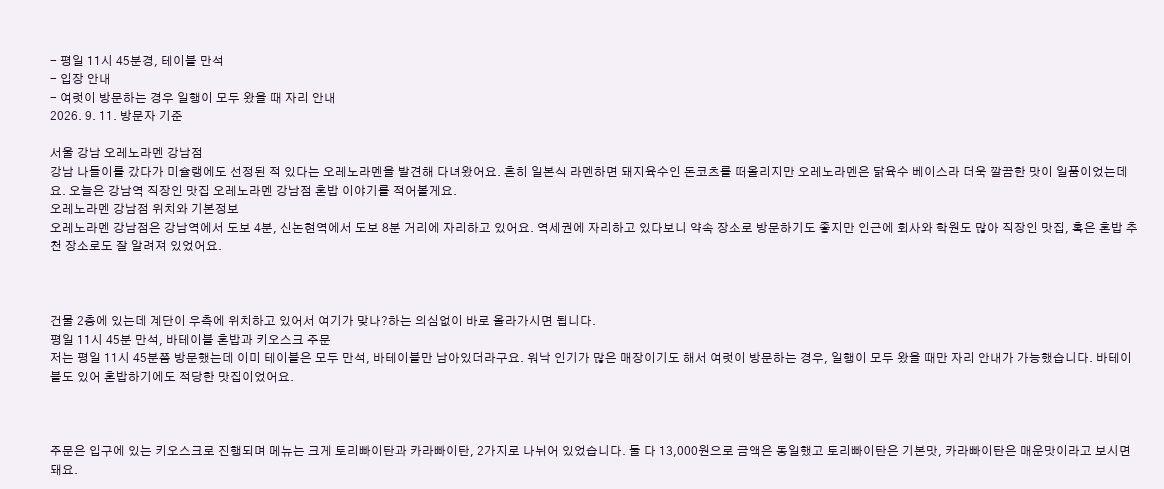- 평일 11시 45분경, 테이블 만석
- 입장 안내
- 여럿이 방문하는 경우 일행이 모두 왔을 때 자리 안내
2026. 9. 11. 방문자 기준

서울 강남 오레노라멘 강남점
강남 나들이를 갔다가 미슐랭에도 선정된 적 있다는 오레노라멘을 발견해 다녀왔어요. 흔히 일본식 라멘하면 돼지육수인 돈코츠를 떠올리지만 오레노라멘은 닭육수 베이스라 더욱 깔끔한 맛이 일품이었는데요. 오늘은 강남역 직장인 맛집 오레노라멘 강남점 혼밥 이야기를 적어볼게요.
오레노라멘 강남점 위치와 기본정보
오레노라멘 강남점은 강남역에서 도보 4분, 신논현역에서 도보 8분 거리에 자리하고 있어요. 역세권에 자리하고 있다보니 약속 장소로 방문하기도 좋지만 인근에 회사와 학원도 많아 직장인 맛집, 혹은 혼밥 추천 장소로도 잘 알려져 있었어요.



건물 2층에 있는데 계단이 우측에 위치하고 있어서 여기가 맞나?하는 의심없이 바로 올라가시면 됩니다.
평일 11시 45분 만석, 바테이블 혼밥과 키오스크 주문
저는 평일 11시 45분쯤 방문했는데 이미 테이블은 모두 만석, 바테이블만 남아있더라구요. 워낙 인기가 많은 매장이기도 해서 여럿이 방문하는 경우, 일행이 모두 왔을 때만 자리 안내가 가능했습니다. 바테이블도 있어 혼밥하기에도 적당한 맛집이었어요.



주문은 입구에 있는 키오스크로 진행되며 메뉴는 크게 토리빠이탄과 카라빠이탄, 2가지로 나뉘어 있었습니다. 둘 다 13,000원으로 금액은 동일했고 토리빠이탄은 기본맛, 카라빠이탄은 매운맛이라고 보시면 돼요.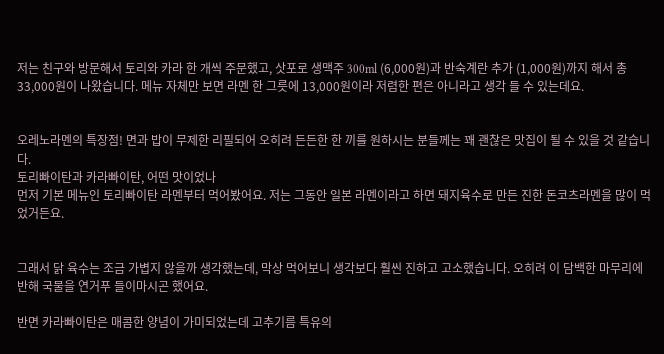저는 친구와 방문해서 토리와 카라 한 개씩 주문했고, 삿포로 생맥주 300ml (6,000원)과 반숙계란 추가 (1,000원)까지 해서 총 33,000원이 나왔습니다. 메뉴 자체만 보면 라멘 한 그릇에 13,000원이라 저렴한 편은 아니라고 생각 들 수 있는데요.


오레노라멘의 특장점! 면과 밥이 무제한 리필되어 오히려 든든한 한 끼를 원하시는 분들께는 꽤 괜찮은 맛집이 될 수 있을 것 같습니다.
토리빠이탄과 카라빠이탄, 어떤 맛이었나
먼저 기본 메뉴인 토리빠이탄 라멘부터 먹어봤어요. 저는 그동안 일본 라멘이라고 하면 돼지육수로 만든 진한 돈코츠라멘을 많이 먹었거든요.


그래서 닭 육수는 조금 가볍지 않을까 생각했는데, 막상 먹어보니 생각보다 훨씬 진하고 고소했습니다. 오히려 이 담백한 마무리에 반해 국물을 연거푸 들이마시곤 했어요.

반면 카라빠이탄은 매콤한 양념이 가미되었는데 고추기름 특유의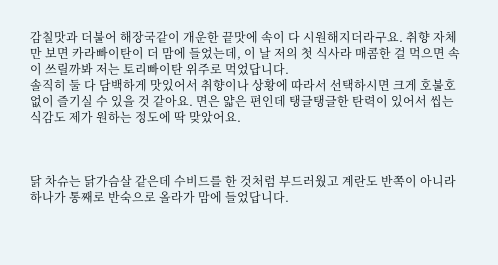감칠맛과 더불어 해장국같이 개운한 끝맛에 속이 다 시원해지더라구요. 취향 자체만 보면 카라빠이탄이 더 맘에 들었는데, 이 날 저의 첫 식사라 매콤한 걸 먹으면 속이 쓰릴까봐 저는 토리빠이탄 위주로 먹었답니다.
솔직히 둘 다 담백하게 맛있어서 취향이나 상황에 따라서 선택하시면 크게 호불호 없이 즐기실 수 있을 것 같아요. 면은 얇은 편인데 탱글탱글한 탄력이 있어서 씹는 식감도 제가 원하는 정도에 딱 맞았어요.



닭 차슈는 닭가슴살 같은데 수비드를 한 것처럼 부드러웠고 계란도 반쪽이 아니라 하나가 통째로 반숙으로 올라가 맘에 들었답니다.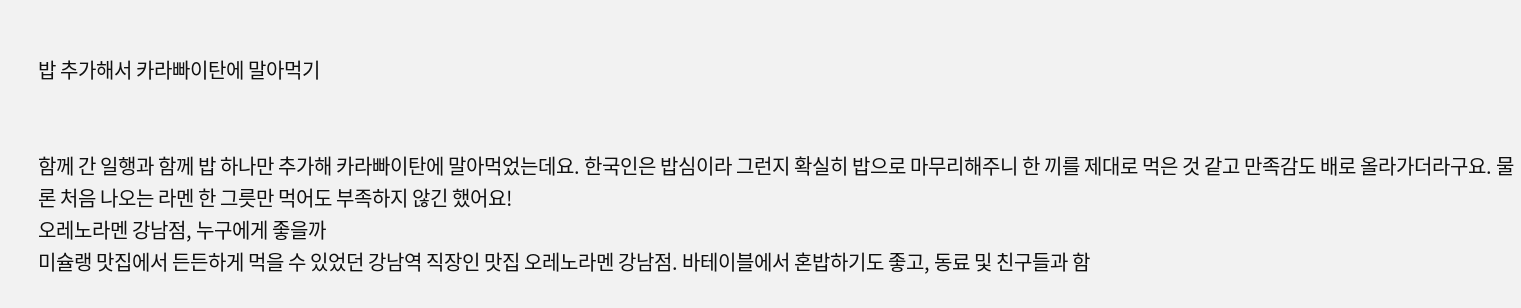밥 추가해서 카라빠이탄에 말아먹기


함께 간 일행과 함께 밥 하나만 추가해 카라빠이탄에 말아먹었는데요. 한국인은 밥심이라 그런지 확실히 밥으로 마무리해주니 한 끼를 제대로 먹은 것 같고 만족감도 배로 올라가더라구요. 물론 처음 나오는 라멘 한 그릇만 먹어도 부족하지 않긴 했어요!
오레노라멘 강남점, 누구에게 좋을까
미슐랭 맛집에서 든든하게 먹을 수 있었던 강남역 직장인 맛집 오레노라멘 강남점. 바테이블에서 혼밥하기도 좋고, 동료 및 친구들과 함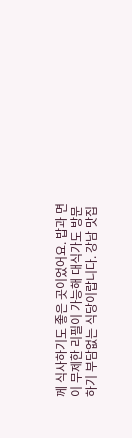께 식사하기도 좋은 곳이었어요. 밥과 면이 무제한 리필이 가능해 대식가도 방문하기 부담없는 식당이랍니다. 강남 맛집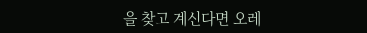을 찾고 계신다면 오레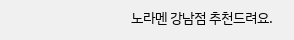노라멘 강남점 추천드려요.